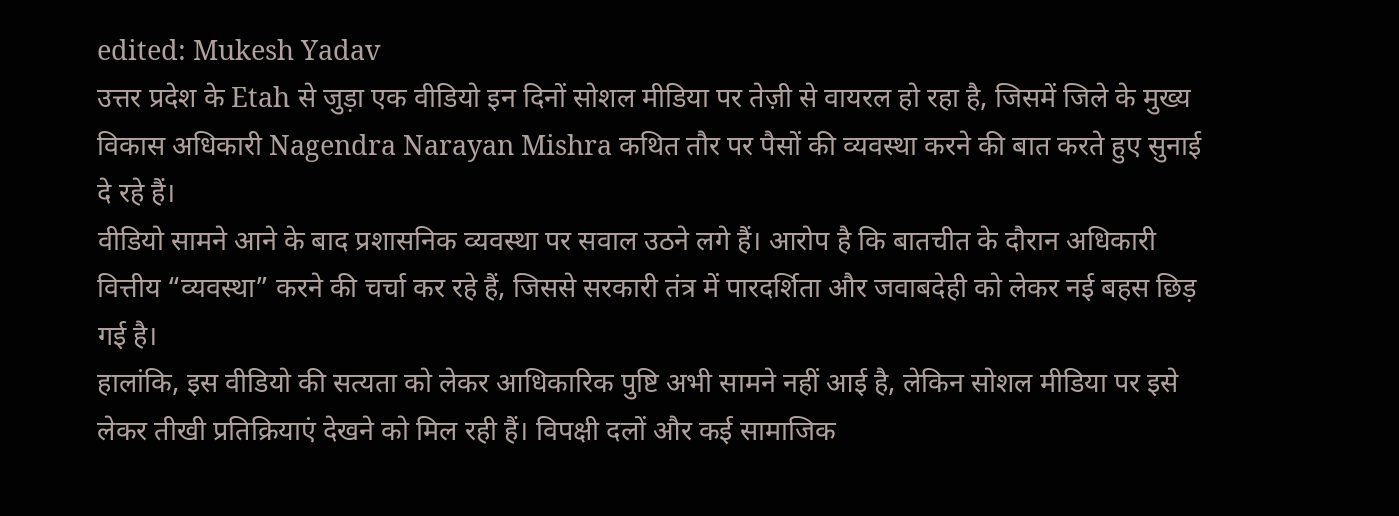edited: Mukesh Yadav
उत्तर प्रदेश के Etah से जुड़ा एक वीडियो इन दिनों सोशल मीडिया पर तेज़ी से वायरल हो रहा है, जिसमें जिले के मुख्य विकास अधिकारी Nagendra Narayan Mishra कथित तौर पर पैसों की व्यवस्था करने की बात करते हुए सुनाई दे रहे हैं।
वीडियो सामने आने के बाद प्रशासनिक व्यवस्था पर सवाल उठने लगे हैं। आरोप है कि बातचीत के दौरान अधिकारी वित्तीय “व्यवस्था” करने की चर्चा कर रहे हैं, जिससे सरकारी तंत्र में पारदर्शिता और जवाबदेही को लेकर नई बहस छिड़ गई है।
हालांकि, इस वीडियो की सत्यता को लेकर आधिकारिक पुष्टि अभी सामने नहीं आई है, लेकिन सोशल मीडिया पर इसे लेकर तीखी प्रतिक्रियाएं देखने को मिल रही हैं। विपक्षी दलों और कई सामाजिक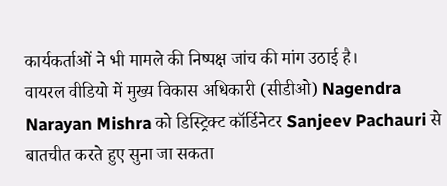कार्यकर्ताओं ने भी मामले की निष्पक्ष जांच की मांग उठाई है।
वायरल वीडियो में मुख्य विकास अधिकारी (सीडीओ) Nagendra Narayan Mishra को डिस्ट्रिक्ट कॉर्डिनेटर Sanjeev Pachauri से बातचीत करते हुए सुना जा सकता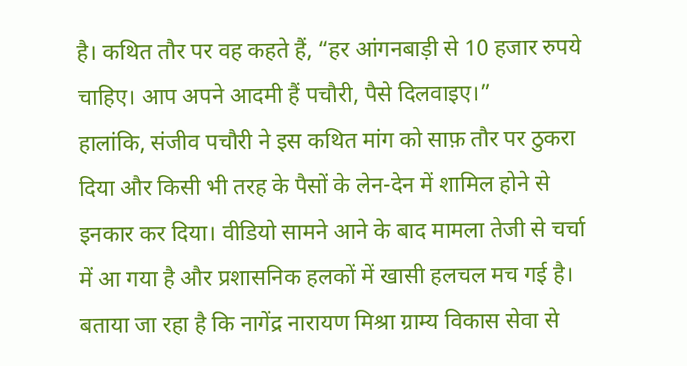है। कथित तौर पर वह कहते हैं, “हर आंगनबाड़ी से 10 हजार रुपये चाहिए। आप अपने आदमी हैं पचौरी, पैसे दिलवाइए।”
हालांकि, संजीव पचौरी ने इस कथित मांग को साफ़ तौर पर ठुकरा दिया और किसी भी तरह के पैसों के लेन-देन में शामिल होने से इनकार कर दिया। वीडियो सामने आने के बाद मामला तेजी से चर्चा में आ गया है और प्रशासनिक हलकों में खासी हलचल मच गई है।
बताया जा रहा है कि नागेंद्र नारायण मिश्रा ग्राम्य विकास सेवा से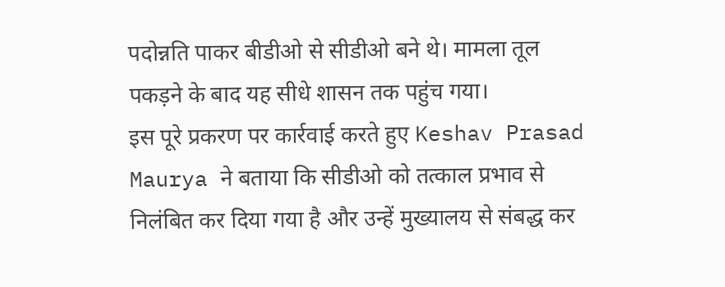पदोन्नति पाकर बीडीओ से सीडीओ बने थे। मामला तूल पकड़ने के बाद यह सीधे शासन तक पहुंच गया।
इस पूरे प्रकरण पर कार्रवाई करते हुए Keshav Prasad Maurya ने बताया कि सीडीओ को तत्काल प्रभाव से निलंबित कर दिया गया है और उन्हें मुख्यालय से संबद्ध कर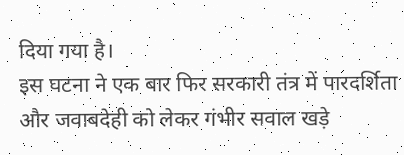दिया गया है।
इस घटना ने एक बार फिर सरकारी तंत्र में पारदर्शिता और जवाबदेही को लेकर गंभीर सवाल खड़े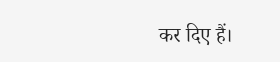कर दिए हैं।